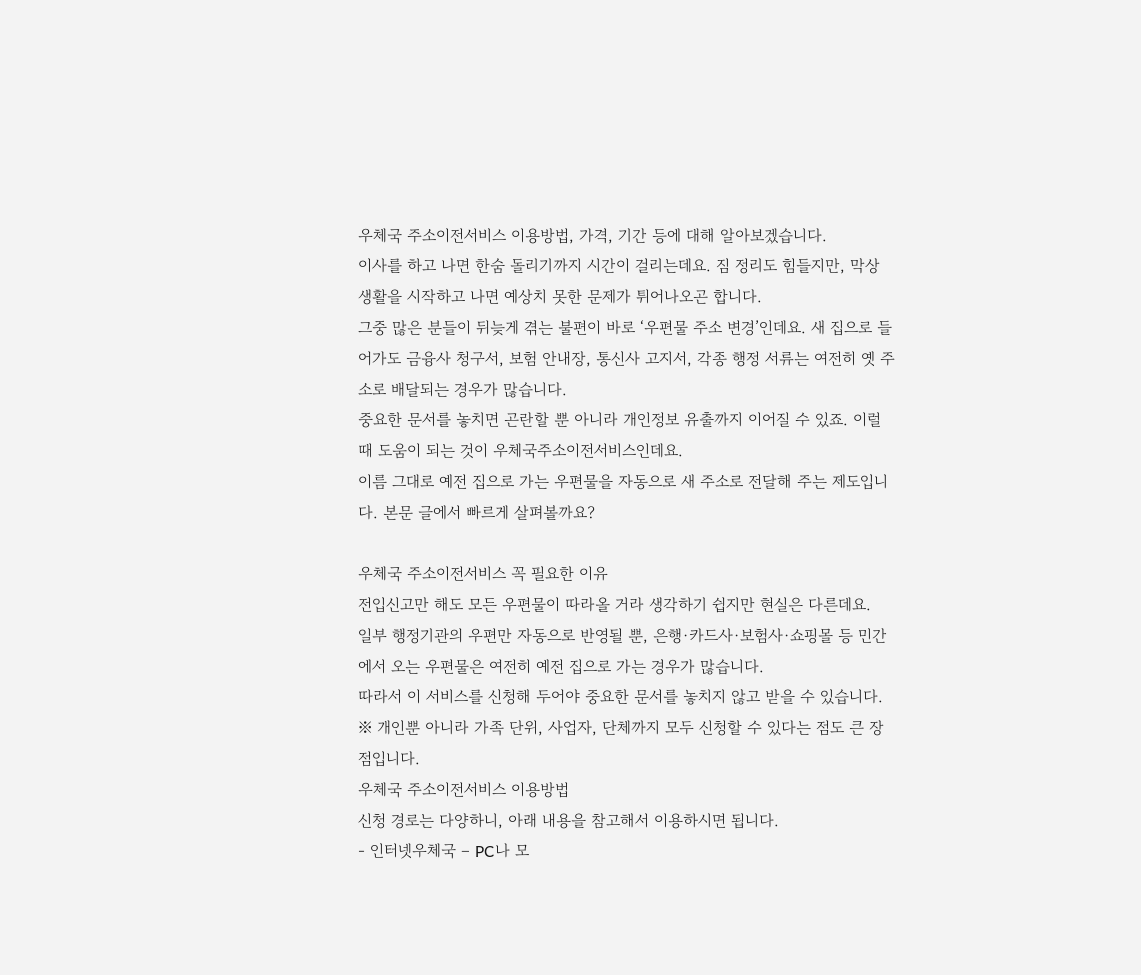우체국 주소이전서비스 이용방법, 가격, 기간 등에 대해 알아보겠습니다.
이사를 하고 나면 한숨 돌리기까지 시간이 걸리는데요. 짐 정리도 힘들지만, 막상 생활을 시작하고 나면 예상치 못한 문제가 튀어나오곤 합니다.
그중 많은 분들이 뒤늦게 겪는 불편이 바로 ‘우편물 주소 변경’인데요. 새 집으로 들어가도 금융사 청구서, 보험 안내장, 통신사 고지서, 각종 행정 서류는 여전히 옛 주소로 배달되는 경우가 많습니다.
중요한 문서를 놓치면 곤란할 뿐 아니라 개인정보 유출까지 이어질 수 있죠. 이럴 때 도움이 되는 것이 우체국주소이전서비스인데요.
이름 그대로 예전 집으로 가는 우편물을 자동으로 새 주소로 전달해 주는 제도입니다. 본문 글에서 빠르게 살펴볼까요?

우체국 주소이전서비스 꼭 필요한 이유
전입신고만 해도 모든 우편물이 따라올 거라 생각하기 쉽지만 현실은 다른데요.
일부 행정기관의 우편만 자동으로 반영될 뿐, 은행·카드사·보험사·쇼핑몰 등 민간에서 오는 우편물은 여전히 예전 집으로 가는 경우가 많습니다.
따라서 이 서비스를 신청해 두어야 중요한 문서를 놓치지 않고 받을 수 있습니다.
※ 개인뿐 아니라 가족 단위, 사업자, 단체까지 모두 신청할 수 있다는 점도 큰 장점입니다.
우체국 주소이전서비스 이용방법
신청 경로는 다양하니, 아래 내용을 참고해서 이용하시면 됩니다.
- 인터넷우체국 – PC나 모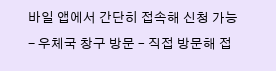바일 앱에서 간단히 접속해 신청 가능
- 우체국 창구 방문 – 직접 방문해 접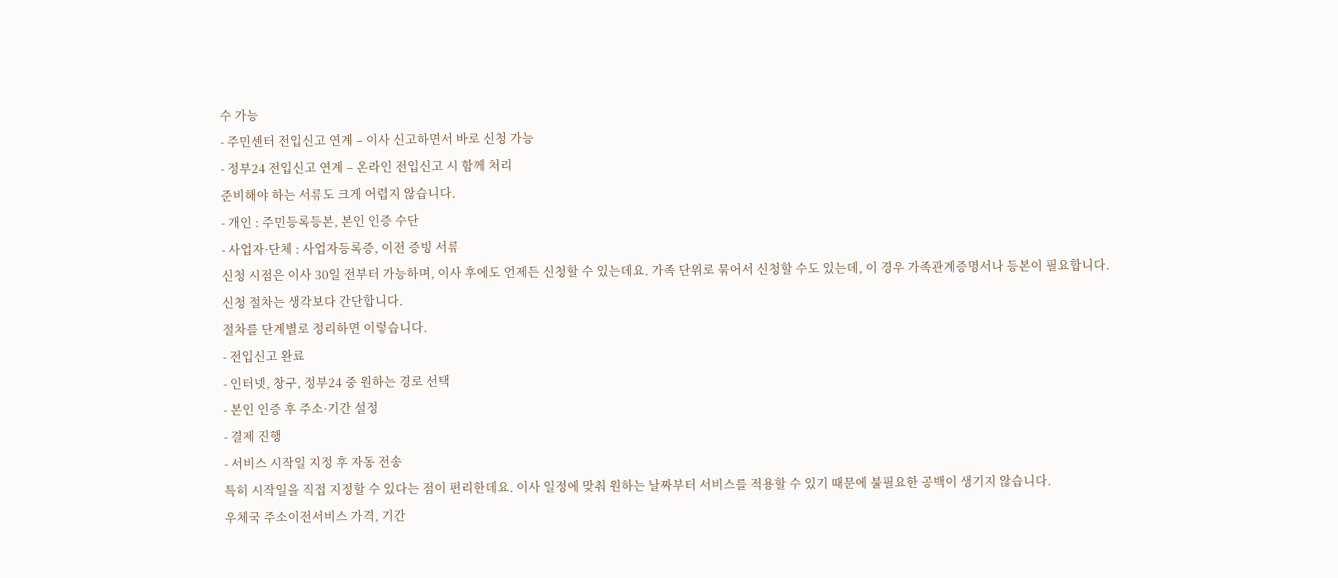수 가능
- 주민센터 전입신고 연계 – 이사 신고하면서 바로 신청 가능
- 정부24 전입신고 연계 – 온라인 전입신고 시 함께 처리
준비해야 하는 서류도 크게 어렵지 않습니다.
- 개인 : 주민등록등본, 본인 인증 수단
- 사업자·단체 : 사업자등록증, 이전 증빙 서류
신청 시점은 이사 30일 전부터 가능하며, 이사 후에도 언제든 신청할 수 있는데요. 가족 단위로 묶어서 신청할 수도 있는데, 이 경우 가족관계증명서나 등본이 필요합니다.
신청 절차는 생각보다 간단합니다.
절차를 단계별로 정리하면 이렇습니다.
- 전입신고 완료
- 인터넷, 창구, 정부24 중 원하는 경로 선택
- 본인 인증 후 주소·기간 설정
- 결제 진행
- 서비스 시작일 지정 후 자동 전송
특히 시작일을 직접 지정할 수 있다는 점이 편리한데요. 이사 일정에 맞춰 원하는 날짜부터 서비스를 적용할 수 있기 때문에 불필요한 공백이 생기지 않습니다.
우체국 주소이전서비스 가격, 기간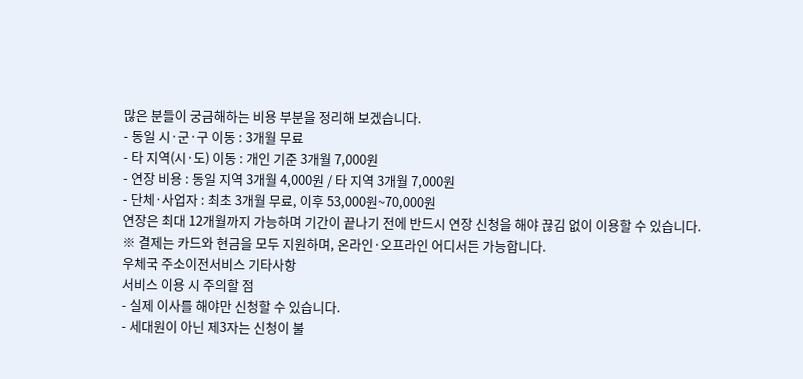많은 분들이 궁금해하는 비용 부분을 정리해 보겠습니다.
- 동일 시·군·구 이동 : 3개월 무료
- 타 지역(시·도) 이동 : 개인 기준 3개월 7,000원
- 연장 비용 : 동일 지역 3개월 4,000원 / 타 지역 3개월 7,000원
- 단체·사업자 : 최초 3개월 무료, 이후 53,000원~70,000원
연장은 최대 12개월까지 가능하며 기간이 끝나기 전에 반드시 연장 신청을 해야 끊김 없이 이용할 수 있습니다.
※ 결제는 카드와 현금을 모두 지원하며, 온라인·오프라인 어디서든 가능합니다.
우체국 주소이전서비스 기타사항
서비스 이용 시 주의할 점
- 실제 이사를 해야만 신청할 수 있습니다.
- 세대원이 아닌 제3자는 신청이 불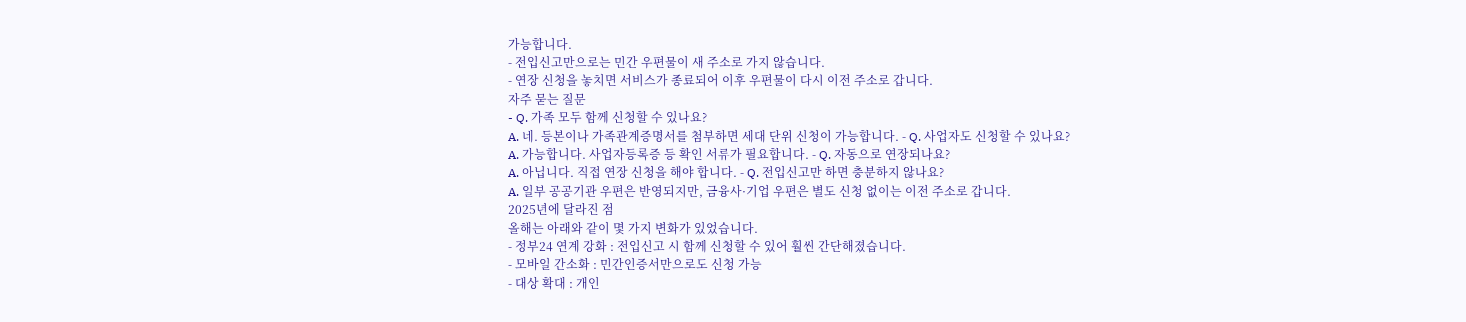가능합니다.
- 전입신고만으로는 민간 우편물이 새 주소로 가지 않습니다.
- 연장 신청을 놓치면 서비스가 종료되어 이후 우편물이 다시 이전 주소로 갑니다.
자주 묻는 질문
- Q. 가족 모두 함께 신청할 수 있나요?
A. 네. 등본이나 가족관계증명서를 첨부하면 세대 단위 신청이 가능합니다. - Q. 사업자도 신청할 수 있나요?
A. 가능합니다. 사업자등록증 등 확인 서류가 필요합니다. - Q. 자동으로 연장되나요?
A. 아닙니다. 직접 연장 신청을 해야 합니다. - Q. 전입신고만 하면 충분하지 않나요?
A. 일부 공공기관 우편은 반영되지만, 금융사·기업 우편은 별도 신청 없이는 이전 주소로 갑니다.
2025년에 달라진 점
올해는 아래와 같이 몇 가지 변화가 있었습니다.
- 정부24 연계 강화 : 전입신고 시 함께 신청할 수 있어 훨씬 간단해졌습니다.
- 모바일 간소화 : 민간인증서만으로도 신청 가능
- 대상 확대 : 개인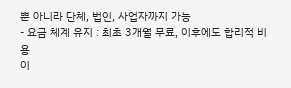뿐 아니라 단체, 법인, 사업자까지 가능
- 요금 체계 유지 : 최초 3개월 무료, 이후에도 합리적 비용
이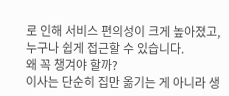로 인해 서비스 편의성이 크게 높아졌고, 누구나 쉽게 접근할 수 있습니다.
왜 꼭 챙겨야 할까?
이사는 단순히 집만 옮기는 게 아니라 생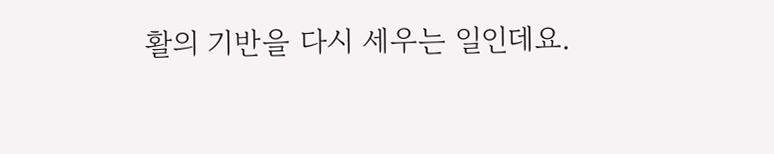활의 기반을 다시 세우는 일인데요.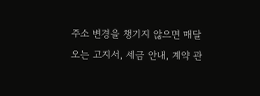주소 변경을 챙기지 않으면 매달 오는 고지서, 세금 안내, 계약 관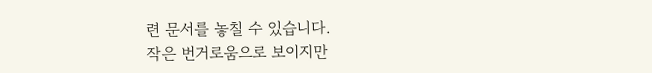련 문서를 놓칠 수 있습니다.
작은 번거로움으로 보이지만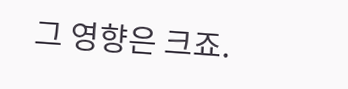그 영향은 크죠.